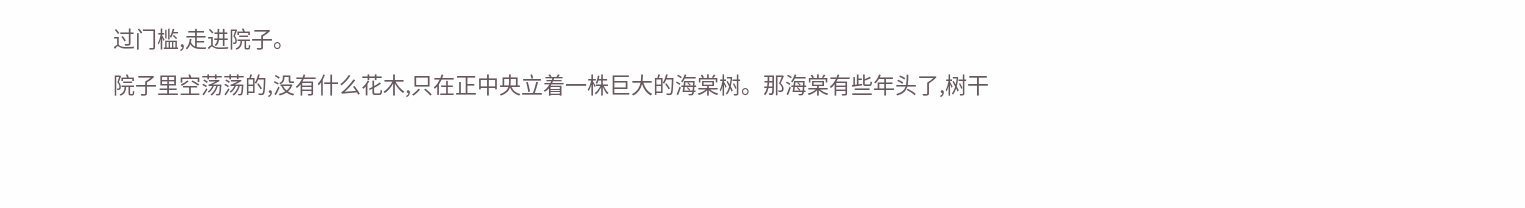过门槛,走进院子。
院子里空荡荡的,没有什么花木,只在正中央立着一株巨大的海棠树。那海棠有些年头了,树干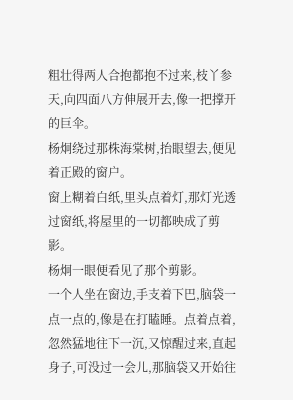粗壮得两人合抱都抱不过来,枝丫参天,向四面八方伸展开去,像一把撑开的巨伞。
杨炯绕过那株海棠树,抬眼望去,便见着正殿的窗户。
窗上糊着白纸,里头点着灯,那灯光透过窗纸,将屋里的一切都映成了剪影。
杨炯一眼便看见了那个剪影。
一个人坐在窗边,手支着下巴,脑袋一点一点的,像是在打瞌睡。点着点着,忽然猛地往下一沉,又惊醒过来,直起身子,可没过一会儿,那脑袋又开始往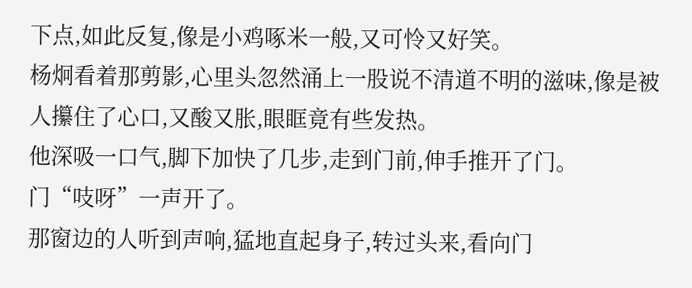下点,如此反复,像是小鸡啄米一般,又可怜又好笑。
杨炯看着那剪影,心里头忽然涌上一股说不清道不明的滋味,像是被人攥住了心口,又酸又胀,眼眶竟有些发热。
他深吸一口气,脚下加快了几步,走到门前,伸手推开了门。
门“吱呀”一声开了。
那窗边的人听到声响,猛地直起身子,转过头来,看向门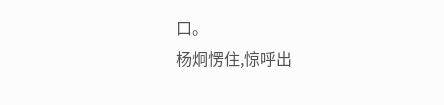口。
杨炯愣住,惊呼出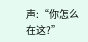声:“你怎么在这?”